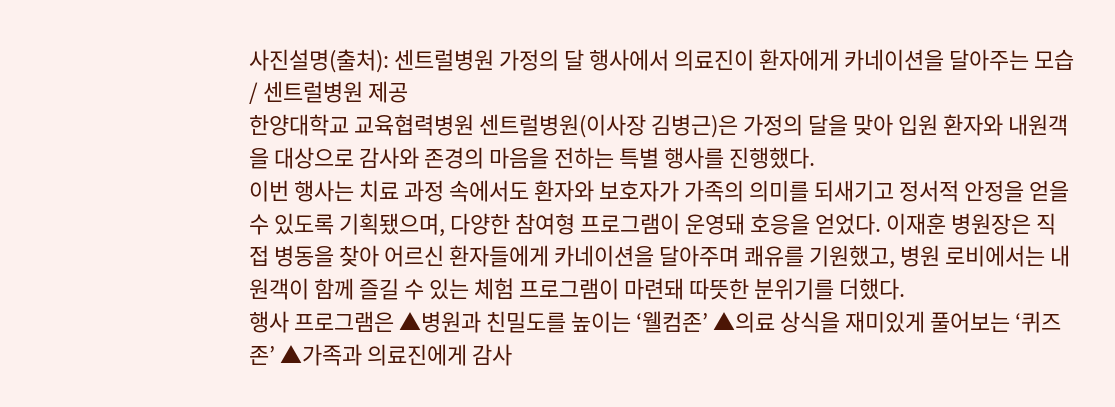사진설명(출처): 센트럴병원 가정의 달 행사에서 의료진이 환자에게 카네이션을 달아주는 모습 / 센트럴병원 제공
한양대학교 교육협력병원 센트럴병원(이사장 김병근)은 가정의 달을 맞아 입원 환자와 내원객을 대상으로 감사와 존경의 마음을 전하는 특별 행사를 진행했다.
이번 행사는 치료 과정 속에서도 환자와 보호자가 가족의 의미를 되새기고 정서적 안정을 얻을 수 있도록 기획됐으며, 다양한 참여형 프로그램이 운영돼 호응을 얻었다. 이재훈 병원장은 직접 병동을 찾아 어르신 환자들에게 카네이션을 달아주며 쾌유를 기원했고, 병원 로비에서는 내원객이 함께 즐길 수 있는 체험 프로그램이 마련돼 따뜻한 분위기를 더했다.
행사 프로그램은 ▲병원과 친밀도를 높이는 ‘웰컴존’ ▲의료 상식을 재미있게 풀어보는 ‘퀴즈존’ ▲가족과 의료진에게 감사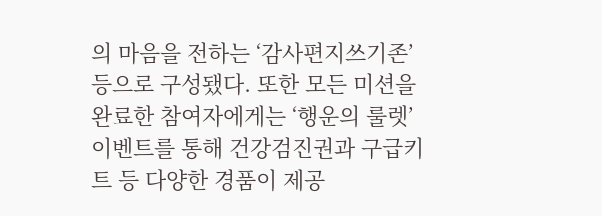의 마음을 전하는 ‘감사편지쓰기존’ 등으로 구성됐다. 또한 모든 미션을 완료한 참여자에게는 ‘행운의 룰렛’ 이벤트를 통해 건강검진권과 구급키트 등 다양한 경품이 제공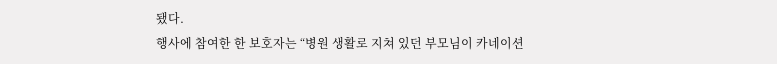됐다.
행사에 참여한 한 보호자는 “병원 생활로 지쳐 있던 부모님이 카네이션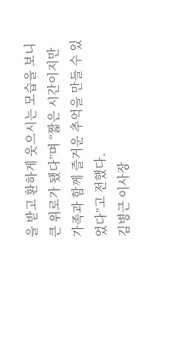을 받고 환하게 웃으시는 모습을 보니 큰 위로가 됐다”며 “짧은 시간이지만 가족과 함께 즐거운 추억을 만들 수 있었다”고 전했다.
김병근 이사장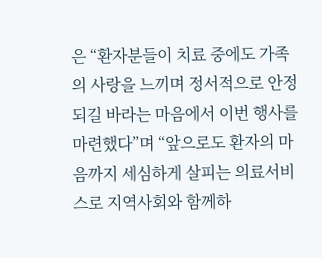은 “환자분들이 치료 중에도 가족의 사랑을 느끼며 정서적으로 안정되길 바라는 마음에서 이번 행사를 마련했다”며 “앞으로도 환자의 마음까지 세심하게 살피는 의료서비스로 지역사회와 함께하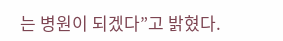는 병원이 되겠다”고 밝혔다.